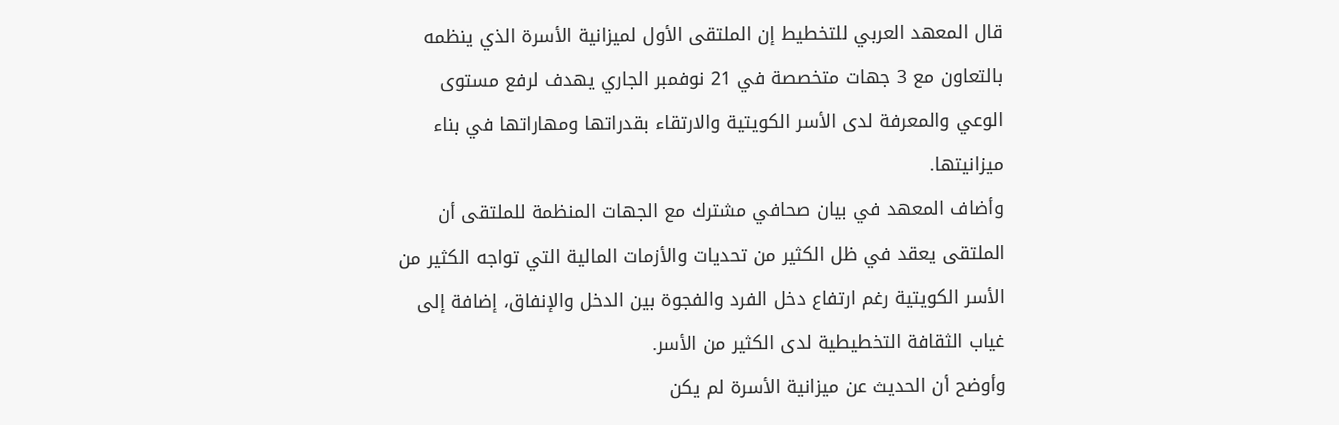قال المعهد العربي للتخطيط إن الملتقى الأول لميزانية الأسرة الذي ينظمه بالتعاون مع 3 جهات متخصصة في 21 نوفمبر الجاري يهدف لرفع مستوى الوعي والمعرفة لدى الأسر الكويتية والارتقاء بقدراتها ومهاراتها في بناء ميزانيتها.
وأضاف المعهد في بيان صحافي مشترك مع الجهات المنظمة للملتقى أن الملتقى يعقد في ظل الكثير من تحديات والأزمات المالية التي تواجه الكثير من الأسر الكويتية رغم ارتفاع دخل الفرد والفجوة بين الدخل والإنفاق، إضافة إلى غياب الثقافة التخطيطية لدى الكثير من الأسر.
وأوضح أن الحديث عن ميزانية الأسرة لم يكن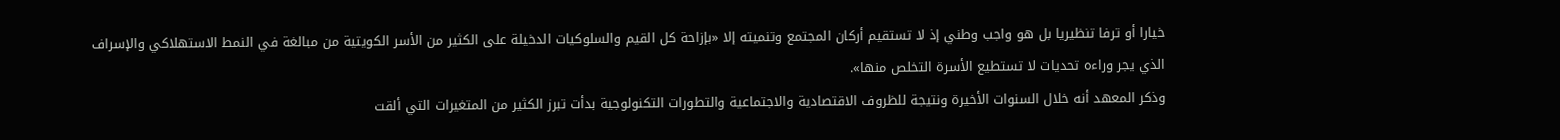خيارا أو ترفا تنظيريا بل هو واجب وطني إذ لا تستقيم أركان المجتمع وتنميته إلا «بإزاحة كل القيم والسلوكيات الدخيلة على الكثير من الأسر الكويتية من مبالغة في النمط الاستهلاكي والإسراف الذي يجر وراءه تحديات لا تستطيع الأسرة التخلص منها».
وذكر المعهد أنه خلال السنوات الأخيرة ونتيجة للظروف الاقتصادية والاجتماعية والتطورات التكنولوجية بدأت تبرز الكثير من المتغيرات التي ألقت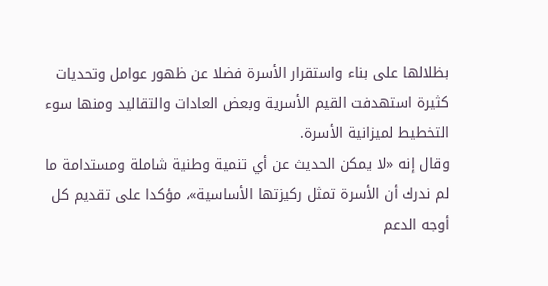بظلالها على بناء واستقرار الأسرة فضلا عن ظهور عوامل وتحديات كثيرة استهدفت القيم الأسرية وبعض العادات والتقاليد ومنها سوء التخطيط لميزانية الأسرة.
وقال إنه «لا يمكن الحديث عن أي تنمية وطنية شاملة ومستدامة ما لم ندرك أن الأسرة تمثل ركيزتها الأساسية»، مؤكدا على تقديم كل أوجه الدعم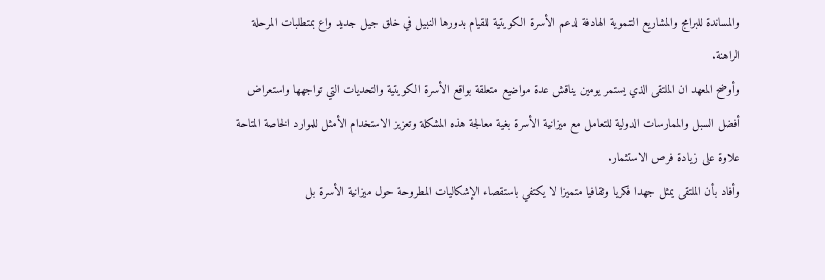والمساندة للبرامج والمشاريع التنموية الهادفة لدعم الأسرة الكويتية للقيام بدورها النبيل في خلق جيل جديد واع بمتطلبات المرحلة الراهنة.
وأوضح المعهد ان الملتقى الذي يستمر يومين يناقش عدة مواضيع متعلقة بواقع الأسرة الكويتية والتحديات التي تواجهها واستعراض أفضل السبل والممارسات الدولية للتعامل مع ميزانية الأسرة بغية معالجة هذه المشكلة وتعزيز الاستخدام الأمثل للموارد الخاصة المتاحة علاوة على زيادة فرص الاستثمار.
وأفاد بأن الملتقى يمثل جهدا فكريا وثقافيا متميزا لا يكتفي باستقصاء الإشكاليات المطروحة حول ميزانية الأسرة بل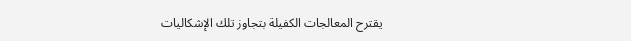يقترح المعالجات الكفيلة بتجاوز تلك الإشكاليات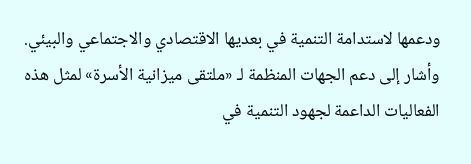ودعمها لاستدامة التنمية في بعديها الاقتصادي والاجتماعي والبيئي.
وأشار إلى دعم الجهات المنظمة لـ «ملتقى ميزانية الأسرة» لمثل هذه الفعاليات الداعمة لجهود التنمية في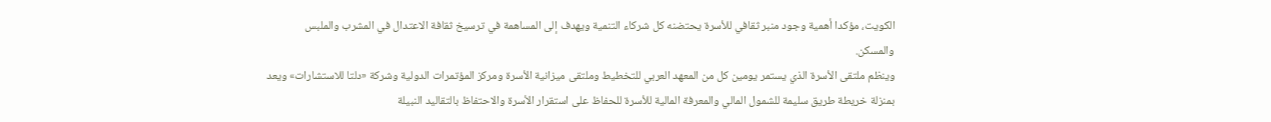الكويت، مؤكدا أهمية وجود منبر ثقافي للأسرة يحتضنه كل شركاء التنمية ويهدف إلى المساهمة في ترسيخ ثقافة الاعتدال في المشرب والملبس والمسكن.
وينظم ملتقى الأسرة الذي يستمر يومين كل من المعهد العربي للتخطيط وملتقى ميزانية الأسرة ومركز المؤتمرات الدولية وشركة «دلتا للاستشارات» ويعد بمنزلة خريطة طريق سليمة للشمول المالي والمعرفة المالية للأسرة للحفاظ على استقرار الأسرة والاحتفاظ بالتقاليد النبيلة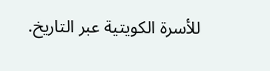للأسرة الكويتية عبر التاريخ.